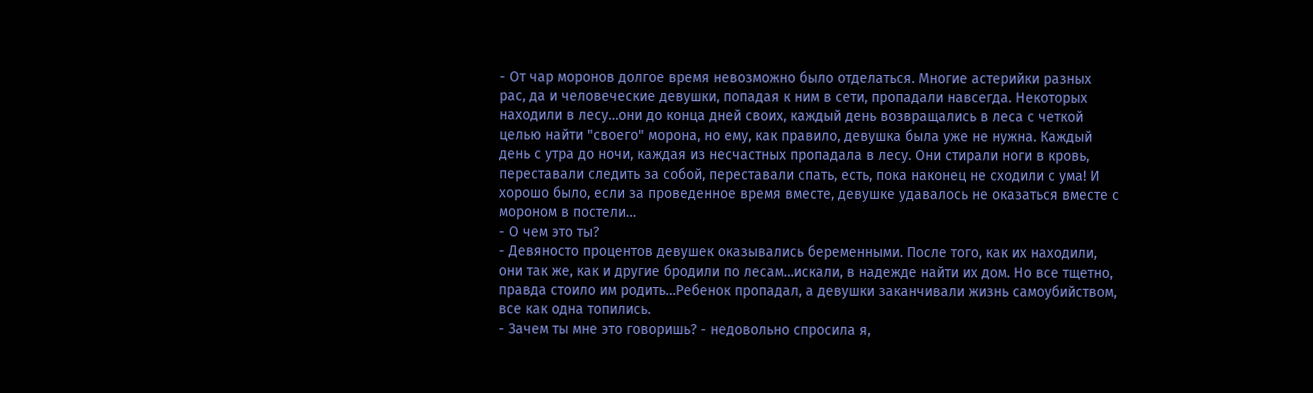- От чар моронов долгое время невозможно было отделаться. Многие астерийки разных рас, да и человеческие девушки, попадая к ним в сети, пропадали навсегда. Некоторых находили в лесу…они до конца дней своих, каждый день возвращались в леса с четкой целью найти "своего" морона, но ему, как правило, девушка была уже не нужна. Каждый день с утра до ночи, каждая из несчастных пропадала в лесу. Они стирали ноги в кровь, переставали следить за собой, переставали спать, есть, пока наконец не сходили с ума! И хорошо было, если за проведенное время вместе, девушке удавалось не оказаться вместе с мороном в постели…
- О чем это ты?
- Девяносто процентов девушек оказывались беременными. После того, как их находили, они так же, как и другие бродили по лесам…искали, в надежде найти их дом. Но все тщетно, правда стоило им родить…Ребенок пропадал, а девушки заканчивали жизнь самоубийством, все как одна топились.
- Зачем ты мне это говоришь? - недовольно спросила я,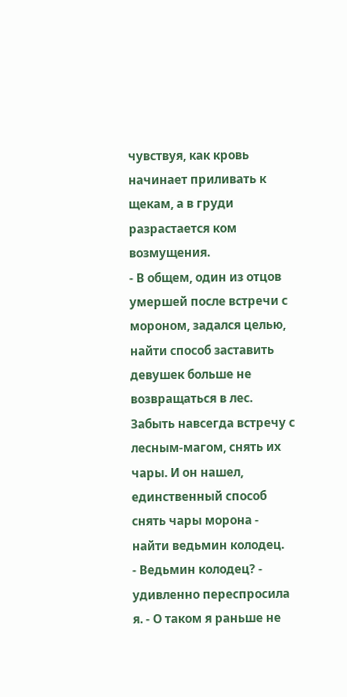чувствуя, как кровь начинает приливать к щекам, а в груди разрастается ком возмущения.
- В общем, один из отцов умершей после встречи с мороном, задался целью, найти способ заставить девушек больше не возвращаться в лес. Забыть навсегда встречу с лесным-магом, снять их чары. И он нашел, единственный способ снять чары морона - найти ведьмин колодец.
- Ведьмин колодец? - удивленно переспросила я. - О таком я раньше не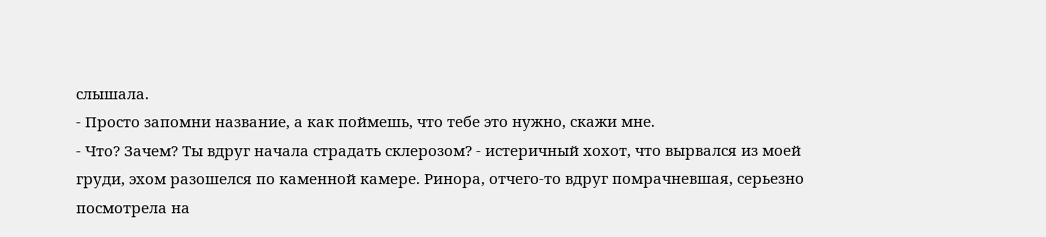слышала.
- Просто запомни название, а как поймешь, что тебе это нужно, скажи мне.
- Что? Зачем? Ты вдруг начала страдать склерозом? - истеричный хохот, что вырвался из моей груди, эхом разошелся по каменной камере. Ринора, отчего-то вдруг помрачневшая, серьезно посмотрела на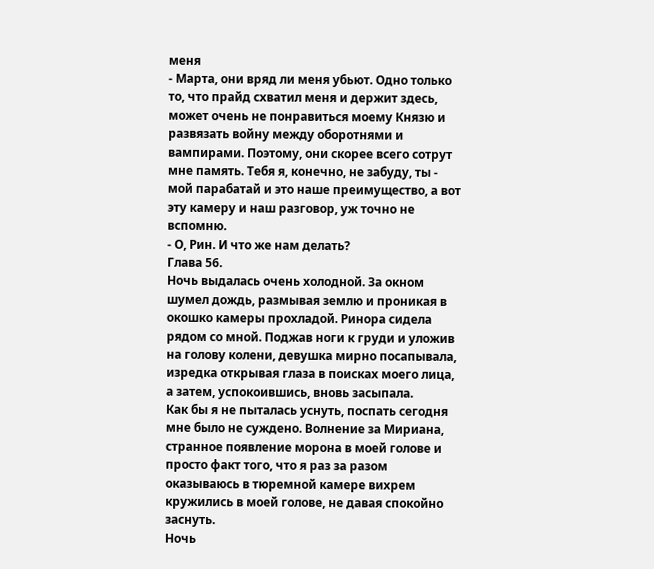меня
- Марта, они вряд ли меня убьют. Одно только то, что прайд схватил меня и держит здесь, может очень не понравиться моему Князю и развязать войну между оборотнями и вампирами. Поэтому, они скорее всего сотрут мне память. Тебя я, конечно, не забуду, ты - мой парабатай и это наше преимущество, а вот эту камеру и наш разговор, уж точно не вспомню.
- О, Рин. И что же нам делать?
Глава 56.
Ночь выдалась очень холодной. За окном шумел дождь, размывая землю и проникая в окошко камеры прохладой. Ринора сидела рядом со мной. Поджав ноги к груди и уложив на голову колени, девушка мирно посапывала, изредка открывая глаза в поисках моего лица, а затем, успокоившись, вновь засыпала.
Как бы я не пыталась уснуть, поспать сегодня мне было не суждено. Волнение за Мириана, странное появление морона в моей голове и просто факт того, что я раз за разом оказываюсь в тюремной камере вихрем кружились в моей голове, не давая спокойно заснуть.
Ночь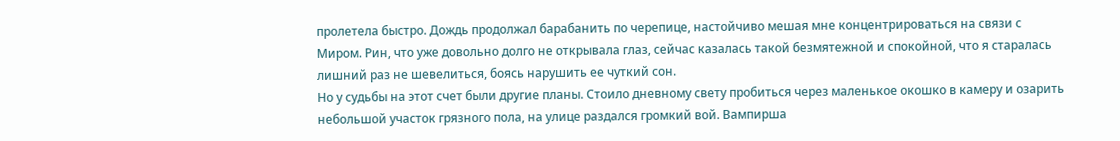пролетела быстро. Дождь продолжал барабанить по черепице, настойчиво мешая мне концентрироваться на связи с Миром. Рин, что уже довольно долго не открывала глаз, сейчас казалась такой безмятежной и спокойной, что я старалась лишний раз не шевелиться, боясь нарушить ее чуткий сон.
Но у судьбы на этот счет были другие планы. Стоило дневному свету пробиться через маленькое окошко в камеру и озарить небольшой участок грязного пола, на улице раздался громкий вой. Вампирша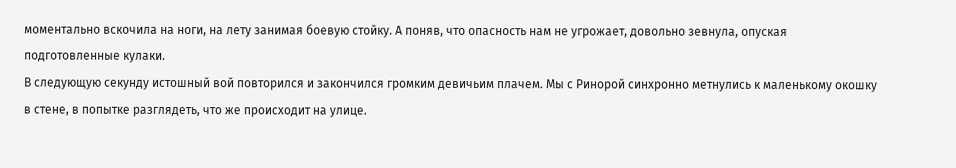моментально вскочила на ноги, на лету занимая боевую стойку. А поняв, что опасность нам не угрожает, довольно зевнула, опуская подготовленные кулаки.
В следующую секунду истошный вой повторился и закончился громким девичьим плачем. Мы с Ринорой синхронно метнулись к маленькому окошку в стене, в попытке разглядеть, что же происходит на улице.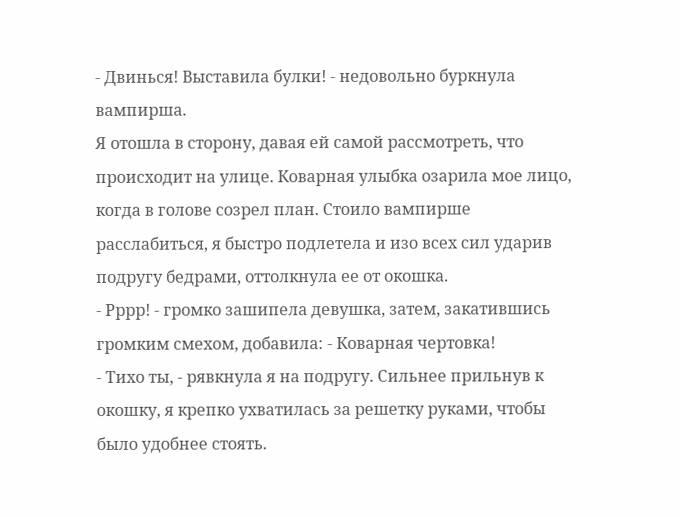- Двинься! Выставила булки! - недовольно буркнула вампирша.
Я отошла в сторону, давая ей самой рассмотреть, что происходит на улице. Коварная улыбка озарила мое лицо, когда в голове созрел план. Стоило вампирше расслабиться, я быстро подлетела и изо всех сил ударив подругу бедрами, оттолкнула ее от окошка.
- Рррр! - громко зашипела девушка, затем, закатившись громким смехом, добавила: - Коварная чертовка!
- Тихо ты, - рявкнула я на подругу. Сильнее прильнув к окошку, я крепко ухватилась за решетку руками, чтобы было удобнее стоять.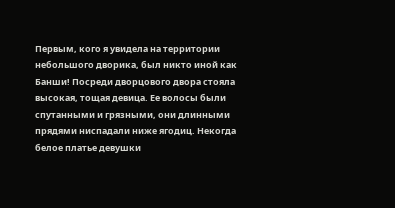Первым, кого я увидела на территории небольшого дворика, был никто иной как Банши! Посреди дворцового двора стояла высокая, тощая девица. Ее волосы были спутанными и грязными, они длинными прядями ниспадали ниже ягодиц. Некогда белое платье девушки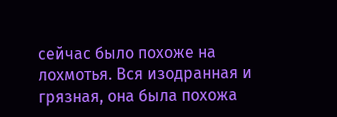сейчас было похоже на лохмотья. Вся изодранная и грязная, она была похожа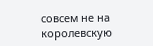совсем не на королевскую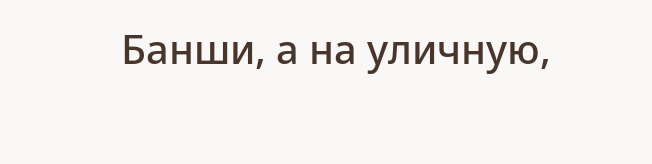Банши, а на уличную,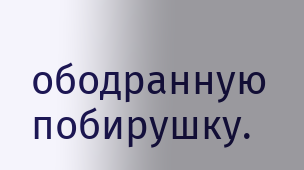ободранную побирушку.